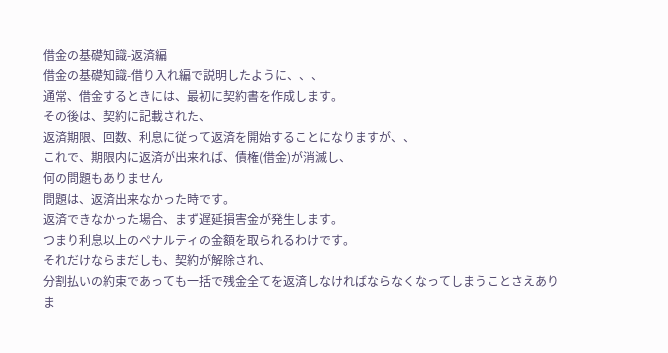借金の基礎知識-返済編
借金の基礎知識-借り入れ編で説明したように、、、
通常、借金するときには、最初に契約書を作成します。
その後は、契約に記載された、
返済期限、回数、利息に従って返済を開始することになりますが、、
これで、期限内に返済が出来れば、債権(借金)が消滅し、
何の問題もありません
問題は、返済出来なかった時です。
返済できなかった場合、まず遅延損害金が発生します。
つまり利息以上のペナルティの金額を取られるわけです。
それだけならまだしも、契約が解除され、
分割払いの約束であっても一括で残金全てを返済しなければならなくなってしまうことさえありま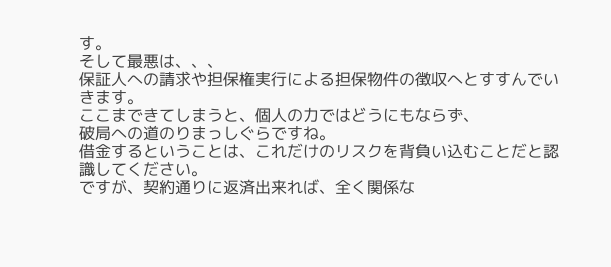す。
そして最悪は、、、
保証人への請求や担保権実行による担保物件の徴収へとすすんでいきます。
ここまできてしまうと、個人の力ではどうにもならず、
破局への道のりまっしぐらですね。
借金するということは、これだけのリスクを背負い込むことだと認識してください。
ですが、契約通りに返済出来れば、全く関係な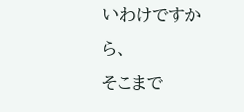いわけですから、
そこまで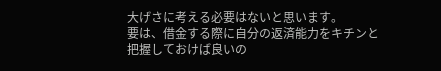大げさに考える必要はないと思います。
要は、借金する際に自分の返済能力をキチンと把握しておけば良いの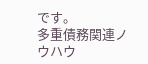です。
多重債務関連ノウハウ